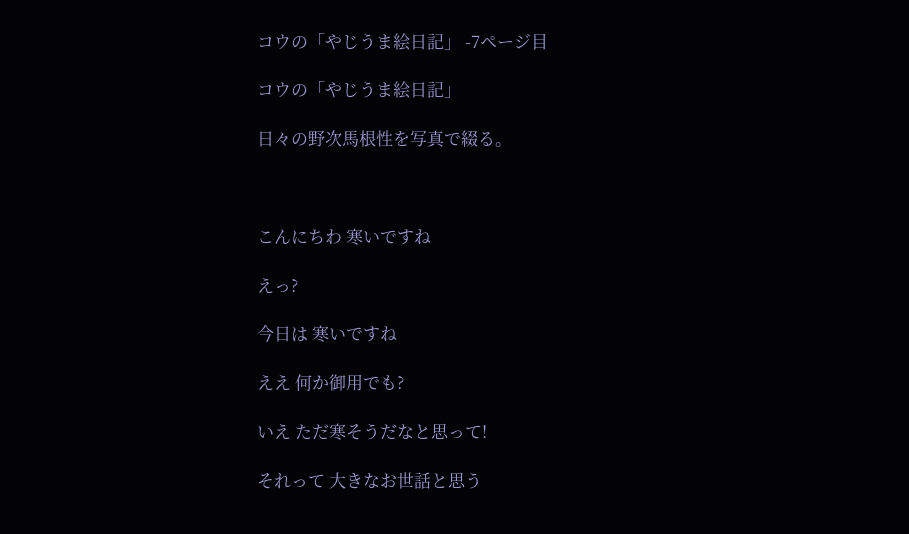コウの「やじうま絵日記」 -7ページ目

コウの「やじうま絵日記」

日々の野次馬根性を写真で綴る。



こんにちわ 寒いですね

えっ?

今日は 寒いですね

ええ 何か御用でも?

いえ ただ寒そうだなと思って!

それって 大きなお世話と思う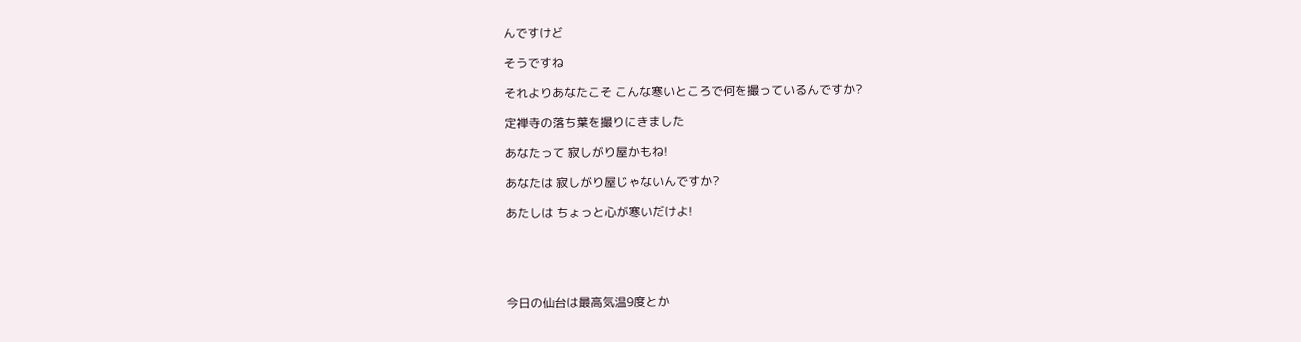んですけど

そうですね

それよりあなたこそ こんな寒いところで何を撮っているんですか?

定禅寺の落ち葉を撮りにきました

あなたって 寂しがり屋かもね!

あなたは 寂しがり屋じゃないんですか?

あたしは ちょっと心が寒いだけよ!





今日の仙台は最高気温9度とか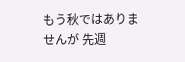もう秋ではありませんが 先週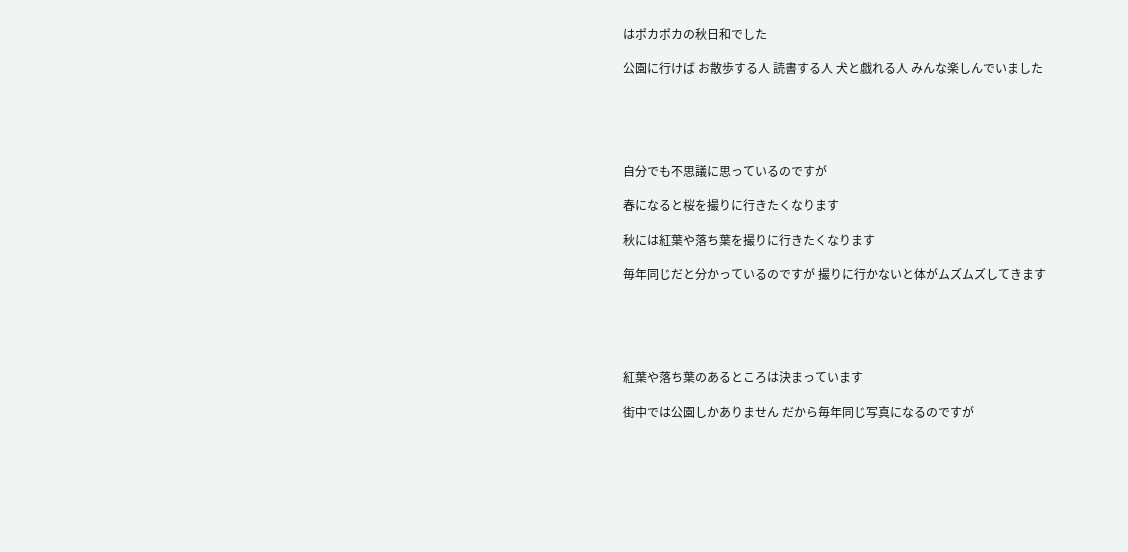はポカポカの秋日和でした

公園に行けば お散歩する人 読書する人 犬と戯れる人 みんな楽しんでいました





自分でも不思議に思っているのですが

春になると桜を撮りに行きたくなります

秋には紅葉や落ち葉を撮りに行きたくなります

毎年同じだと分かっているのですが 撮りに行かないと体がムズムズしてきます





紅葉や落ち葉のあるところは決まっています

街中では公園しかありません だから毎年同じ写真になるのですが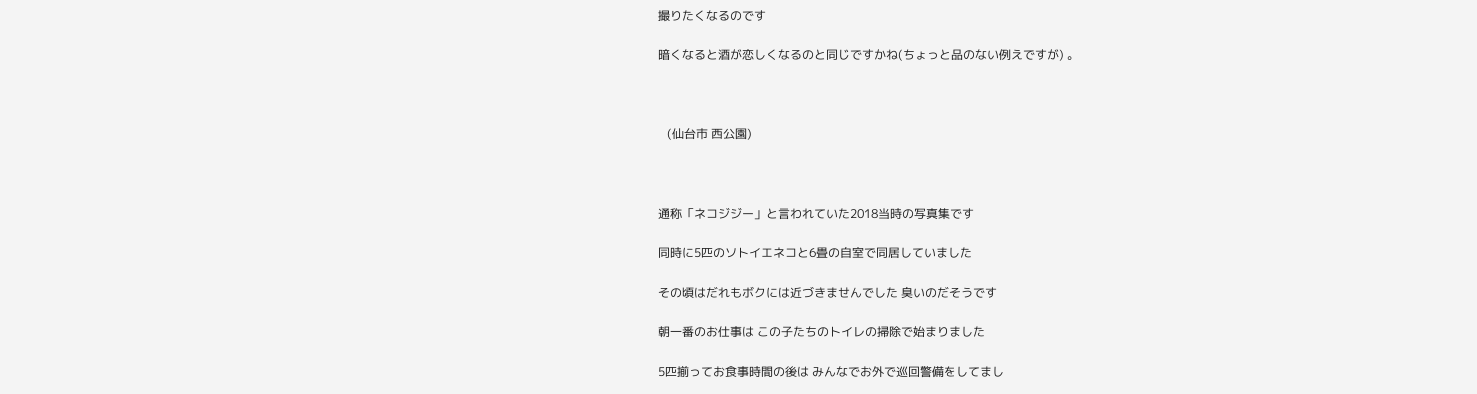撮りたくなるのです

暗くなると酒が恋しくなるのと同じですかね(ちょっと品のない例えですが) 。



   (仙台市 西公園)



通称「ネコジジー」と言われていた2018当時の写真集です

同時に5匹のソトイエネコと6畳の自室で同居していました

その頃はだれもボクには近づきませんでした 臭いのだそうです

朝一番のお仕事は この子たちのトイレの掃除で始まりました

5匹揃ってお食事時間の後は みんなでお外で巡回警備をしてまし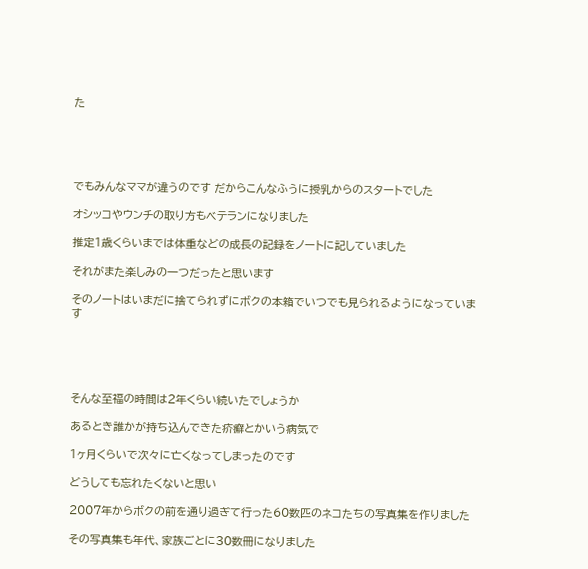た





でもみんなママが違うのです だからこんなふうに授乳からのスタートでした

オシッコやウンチの取り方もベテランになりました

推定1歳くらいまでは体重などの成長の記録をノートに記していました

それがまた楽しみの一つだったと思います

そのノートはいまだに捨てられずにボクの本箱でいつでも見られるようになっています





そんな至福の時間は2年くらい続いたでしょうか

あるとき誰かが持ち込んできた疥癬とかいう病気で

1ヶ月くらいで次々に亡くなってしまったのです

どうしても忘れたくないと思い

2007年からボクの前を通り過ぎて行った60数匹のネコたちの写真集を作りました

その写真集も年代、家族ごとに30数冊になりました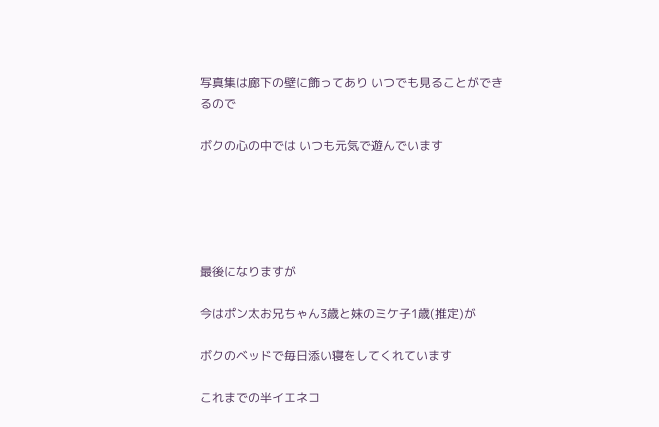写真集は廊下の壁に飾ってあり いつでも見ることができるので

ボクの心の中では いつも元気で遊んでいます





最後になりますが

今はポン太お兄ちゃん3歳と妹のミケ子1歳(推定)が

ボクのベッドで毎日添い寝をしてくれています

これまでの半イエネコ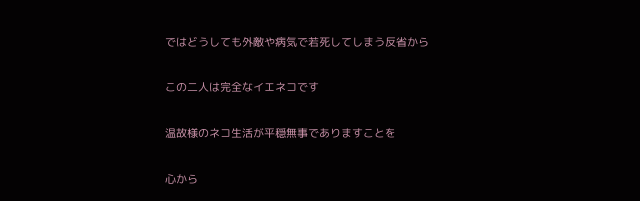ではどうしても外敵や病気で若死してしまう反省から

この二人は完全なイエネコです

温故様のネコ生活が平穏無事でありますことを

心から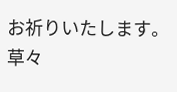お祈りいたします。草々